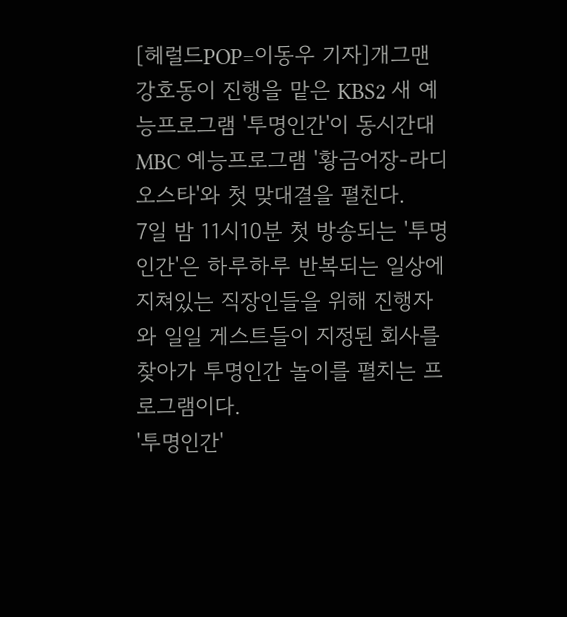[헤럴드POP=이동우 기자]개그맨 강호동이 진행을 맡은 KBS2 새 예능프로그램 '투명인간'이 동시간대 MBC 예능프로그램 '황금어장-라디오스타'와 첫 맞대결을 펼친다.
7일 밤 11시10분 첫 방송되는 '투명인간'은 하루하루 반복되는 일상에 지쳐있는 직장인들을 위해 진행자와 일일 게스트들이 지정된 회사를 찾아가 투명인간 놀이를 펼치는 프로그램이다.
'투명인간'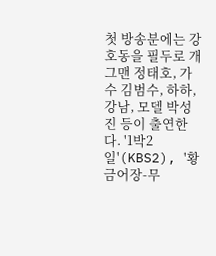첫 방송분에는 강호동을 필두로 개그맨 정태호, 가수 김범수, 하하, 강남, 모델 박성진 등이 출연한다. '1박2일'(KBS2), '황금어장-무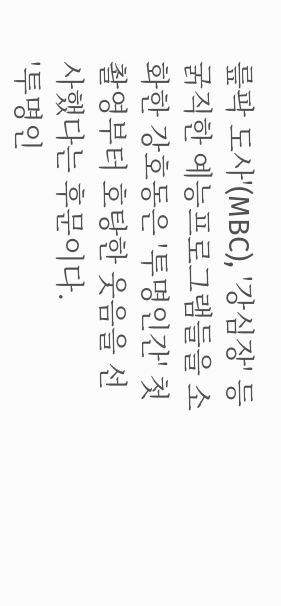릎팍 도사'(MBC), '강심장' 등 굵직한 예능프로그램들을 소화한 강호동은 '투명인간' 첫 촬영부터 호탕한 웃음을 선사했다는 후문이다.
'투명인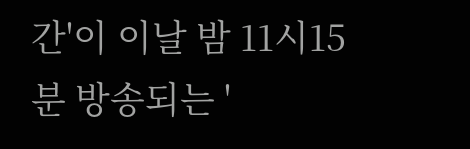간'이 이날 밤 11시15분 방송되는 '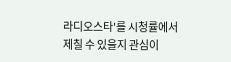라디오스타'를 시청률에서 제칠 수 있을지 관심이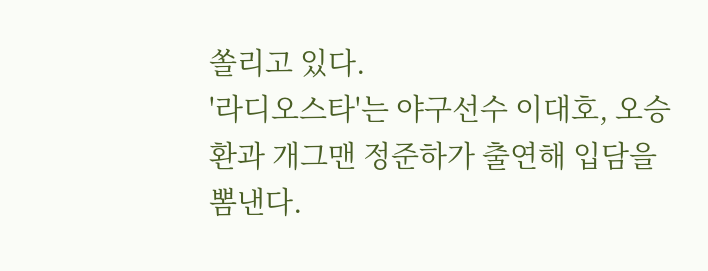쏠리고 있다.
'라디오스타'는 야구선수 이대호, 오승환과 개그맨 정준하가 출연해 입담을 뽐낸다.